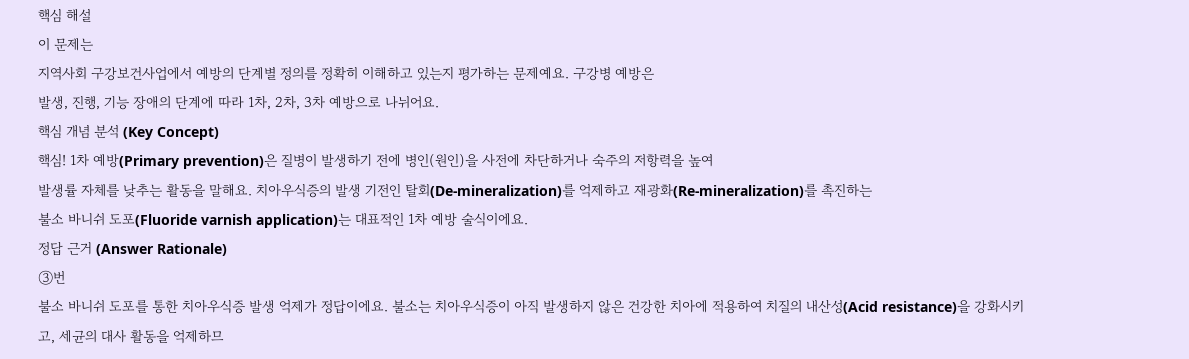핵심 해설
이 문제는
지역사회 구강보건사업에서 예방의 단계별 정의를 정확히 이해하고 있는지 평가하는 문제예요. 구강병 예방은
발생, 진행, 기능 장애의 단계에 따라 1차, 2차, 3차 예방으로 나뉘어요.
핵심 개념 분석 (Key Concept)
핵심! 1차 예방(Primary prevention)은 질병이 발생하기 전에 병인(원인)을 사전에 차단하거나 숙주의 저항력을 높여
발생률 자체를 낮추는 활동을 말해요. 치아우식증의 발생 기전인 탈회(De-mineralization)를 억제하고 재광화(Re-mineralization)를 촉진하는
불소 바니쉬 도포(Fluoride varnish application)는 대표적인 1차 예방 술식이에요.
정답 근거 (Answer Rationale)
③번
불소 바니쉬 도포를 통한 치아우식증 발생 억제가 정답이에요. 불소는 치아우식증이 아직 발생하지 않은 건강한 치아에 적용하여 치질의 내산성(Acid resistance)을 강화시키고, 세균의 대사 활동을 억제하므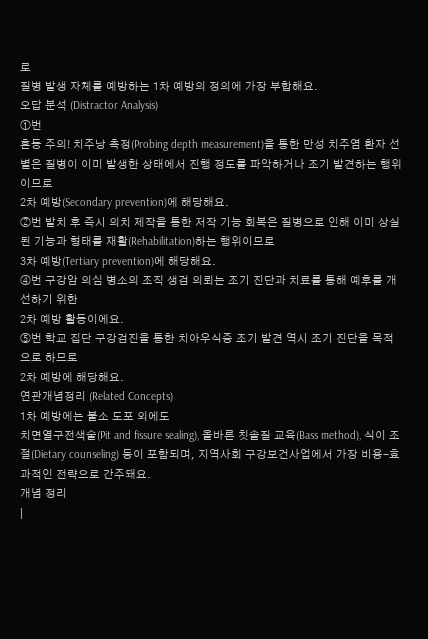로
질병 발생 자체를 예방하는 1차 예방의 정의에 가장 부합해요.
오답 분석 (Distractor Analysis)
①번
혼동 주의! 치주낭 측정(Probing depth measurement)을 통한 만성 치주염 환자 선별은 질병이 이미 발생한 상태에서 진행 정도를 파악하거나 조기 발견하는 행위이므로
2차 예방(Secondary prevention)에 해당해요.
②번 발치 후 즉시 의치 제작을 통한 저작 기능 회복은 질병으로 인해 이미 상실된 기능과 형태를 재활(Rehabilitation)하는 행위이므로
3차 예방(Tertiary prevention)에 해당해요.
④번 구강암 의심 병소의 조직 생검 의뢰는 조기 진단과 치료를 통해 예후를 개선하기 위한
2차 예방 활동이에요.
⑤번 학교 집단 구강검진을 통한 치아우식증 조기 발견 역시 조기 진단을 목적으로 하므로
2차 예방에 해당해요.
연관개념정리 (Related Concepts)
1차 예방에는 불소 도포 외에도
치면열구전색술(Pit and fissure sealing), 올바른 칫솔질 교육(Bass method), 식이 조절(Dietary counseling) 등이 포함되며, 지역사회 구강보건사업에서 가장 비용-효과적인 전략으로 간주돼요.
개념 정리
|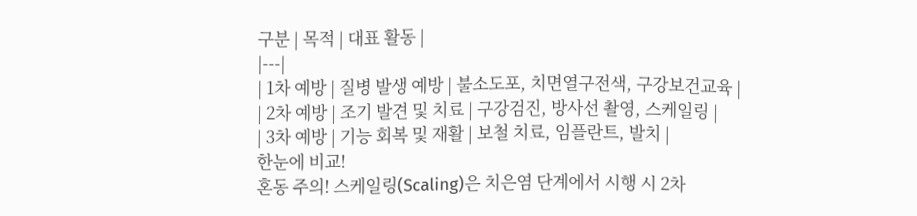구분 | 목적 | 대표 활동 |
|---|
| 1차 예방 | 질병 발생 예방 | 불소도포, 치면열구전색, 구강보건교육 |
| 2차 예방 | 조기 발견 및 치료 | 구강검진, 방사선 촬영, 스케일링 |
| 3차 예방 | 기능 회복 및 재활 | 보철 치료, 임플란트, 발치 |
한눈에 비교!
혼동 주의! 스케일링(Scaling)은 치은염 단계에서 시행 시 2차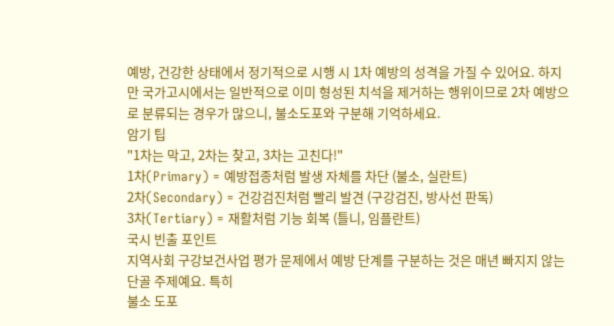예방, 건강한 상태에서 정기적으로 시행 시 1차 예방의 성격을 가질 수 있어요. 하지만 국가고시에서는 일반적으로 이미 형성된 치석을 제거하는 행위이므로 2차 예방으로 분류되는 경우가 많으니, 불소도포와 구분해 기억하세요.
암기 팁
"1차는 막고, 2차는 찾고, 3차는 고친다!"
1차(Primary) = 예방접종처럼 발생 자체를 차단 (불소, 실란트)
2차(Secondary) = 건강검진처럼 빨리 발견 (구강검진, 방사선 판독)
3차(Tertiary) = 재활처럼 기능 회복 (틀니, 임플란트)
국시 빈출 포인트
지역사회 구강보건사업 평가 문제에서 예방 단계를 구분하는 것은 매년 빠지지 않는 단골 주제예요. 특히
불소 도포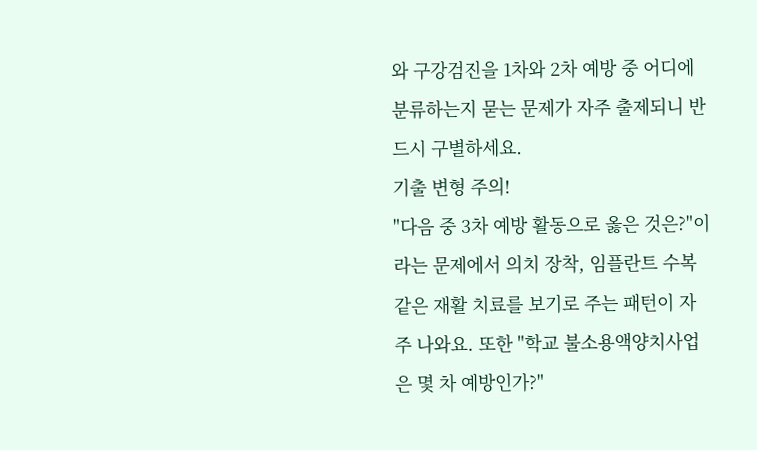와 구강검진을 1차와 2차 예방 중 어디에 분류하는지 묻는 문제가 자주 출제되니 반드시 구별하세요.
기출 변형 주의!
"다음 중 3차 예방 활동으로 옳은 것은?"이라는 문제에서 의치 장착, 임플란트 수복 같은 재활 치료를 보기로 주는 패턴이 자주 나와요. 또한 "학교 불소용액양치사업은 몇 차 예방인가?"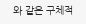와 같은 구체적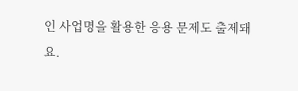인 사업명을 활용한 응용 문제도 출제돼요.